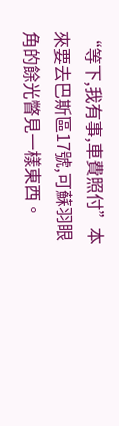“等下,我有事,車費照付”本來要去巴斯區17號,可蘇羽眼角的餘光瞥見一樣東西。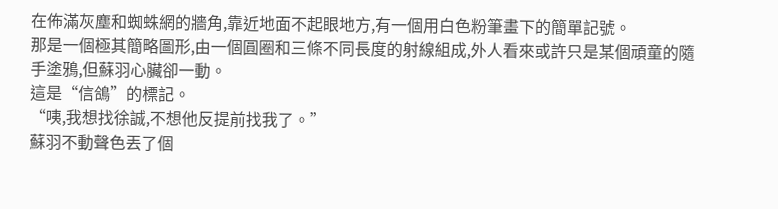在佈滿灰塵和蜘蛛網的牆角,靠近地面不起眼地方,有一個用白色粉筆畫下的簡單記號。
那是一個極其簡略圖形,由一個圓圈和三條不同長度的射線組成,外人看來或許只是某個頑童的隨手塗鴉,但蘇羽心臟卻一動。
這是“信鴿”的標記。
“咦,我想找徐誠,不想他反提前找我了。”
蘇羽不動聲色丟了個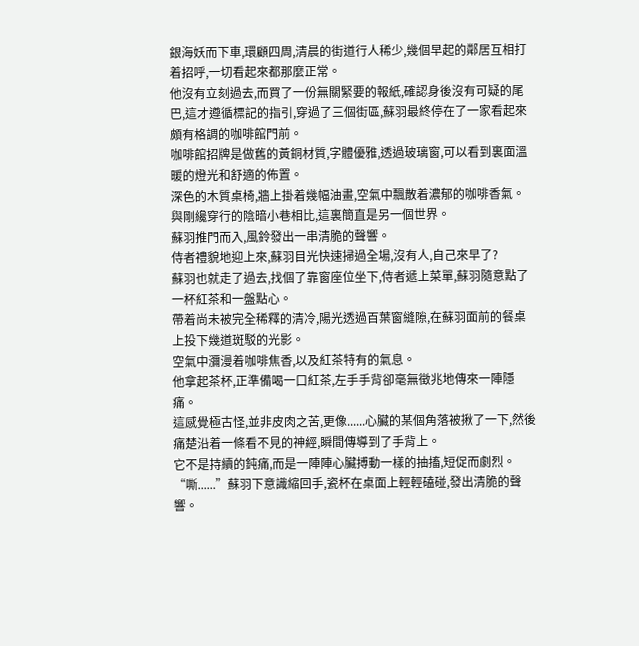銀海妖而下車,環顧四周,清晨的街道行人稀少,幾個早起的鄰居互相打着招呼,一切看起來都那麼正常。
他沒有立刻過去,而買了一份無關緊要的報紙,確認身後沒有可疑的尾巴,這才遵循標記的指引,穿過了三個街區,蘇羽最終停在了一家看起來頗有格調的咖啡館門前。
咖啡館招牌是做舊的黃銅材質,字體優雅,透過玻璃窗,可以看到裏面溫暖的燈光和舒適的佈置。
深色的木質桌椅,牆上掛着幾幅油畫,空氣中飄散着濃郁的咖啡香氣。
與剛纔穿行的陰暗小巷相比,這裏簡直是另一個世界。
蘇羽推門而入,風鈴發出一串清脆的聲響。
侍者禮貌地迎上來,蘇羽目光快速掃過全場,沒有人,自己來早了?
蘇羽也就走了過去,找個了靠窗座位坐下,侍者遞上菜單,蘇羽隨意點了一杯紅茶和一盤點心。
帶着尚未被完全稀釋的清冷,陽光透過百葉窗縫隙,在蘇羽面前的餐桌上投下幾道斑駁的光影。
空氣中瀰漫着咖啡焦香,以及紅茶特有的氣息。
他拿起茶杯,正準備喝一口紅茶,左手手背卻毫無徵兆地傳來一陣隱痛。
這感覺極古怪,並非皮肉之苦,更像......心臟的某個角落被揪了一下,然後痛楚沿着一條看不見的神經,瞬間傳導到了手背上。
它不是持續的鈍痛,而是一陣陣心臟搏動一樣的抽搐,短促而劇烈。
“嘶......”蘇羽下意識縮回手,瓷杯在桌面上輕輕磕碰,發出清脆的聲響。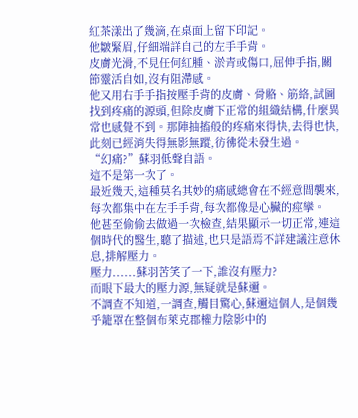紅茶漾出了幾滴,在桌面上留下印記。
他皺緊眉,仔細端詳自己的左手手背。
皮膚光滑,不見任何紅腫、淤青或傷口,屈伸手指,關節靈活自如,沒有阻滯感。
他又用右手手指按壓手背的皮膚、骨骼、筋絡,試圖找到疼痛的源頭,但除皮膚下正常的組織結構,什麼異常也感覺不到。那陣抽搐般的疼痛來得快,去得也快,此刻已經消失得無影無蹤,彷彿從未發生過。
“幻痛?”蘇羽低聲自語。
這不是第一次了。
最近幾天,這種莫名其妙的痛感總會在不經意間襲來,每次都集中在左手手背,每次都像是心臟的痙攣。
他甚至偷偷去做過一次檢查,結果顯示一切正常,連這個時代的醫生,聽了描述,也只是語焉不詳建議注意休息,排解壓力。
壓力......蘇羽苦笑了一下,誰沒有壓力?
而眼下最大的壓力源,無疑就是蘇邇。
不調查不知道,一調查,觸目驚心,蘇邇這個人,是個幾乎籠罩在整個布萊克郡權力陰影中的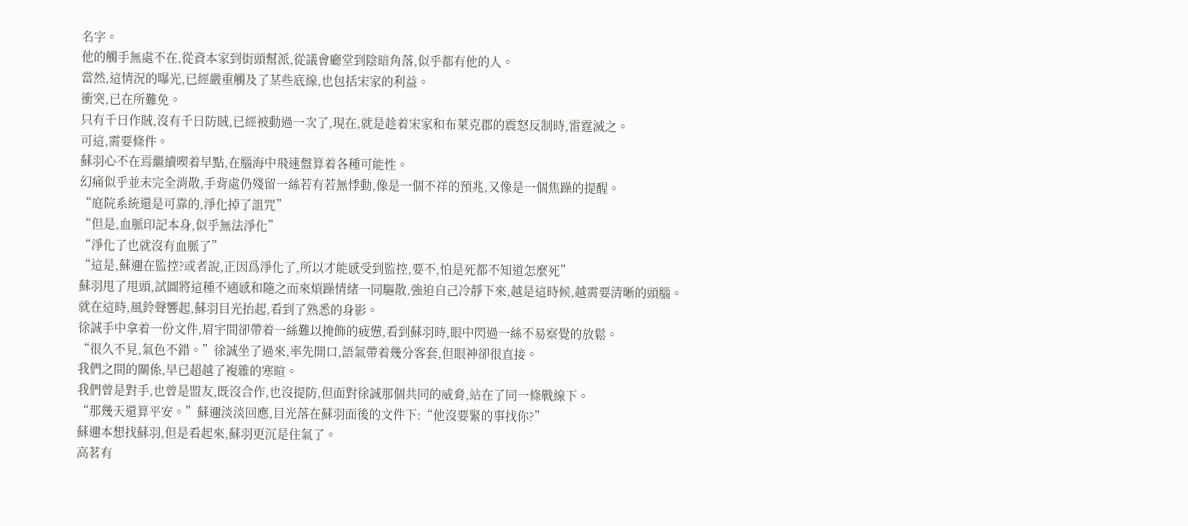名字。
他的觸手無處不在,從資本家到街頭幫派,從議會廳堂到陰暗角落,似乎都有他的人。
當然,這情況的曝光,已經嚴重觸及了某些底線,也包括宋家的利益。
衝突,已在所難免。
只有千日作賊,沒有千日防賊,已經被動過一次了,現在,就是趁着宋家和布萊克郡的震怒反制時,雷霆滅之。
可這,需要條件。
蘇羽心不在焉繼續喫着早點,在腦海中飛速盤算着各種可能性。
幻痛似乎並未完全消散,手背處仍殘留一絲若有若無悸動,像是一個不祥的預兆,又像是一個焦躁的提醒。
“庭院系統還是可靠的,淨化掉了詛咒”
“但是,血脈印記本身,似乎無法淨化”
“淨化了也就沒有血脈了”
“這是,蘇邇在監控?或者說,正因爲淨化了,所以才能感受到監控,要不,怕是死都不知道怎麼死”
蘇羽甩了甩頭,試圖將這種不適感和隨之而來煩躁情緒一同驅散,強迫自己冷靜下來,越是這時候,越需要清晰的頭腦。
就在這時,風鈴聲響起,蘇羽目光抬起,看到了熟悉的身影。
徐誠手中拿着一份文件,眉宇間卻帶着一絲難以掩飾的疲憊,看到蘇羽時,眼中閃過一絲不易察覺的放鬆。
“很久不見,氣色不錯。”徐誠坐了過來,率先開口,語氣帶着幾分客套,但眼神卻很直接。
我們之間的關係,早已超越了複雜的寒暄。
我們曾是對手,也曾是盟友,既沒合作,也沒提防,但面對徐誠那個共同的威脅,站在了同一條戰線下。
“那幾天還算平安。”蘇邇淡淡回應,目光落在蘇羽面後的文件下:“他沒要緊的事找你?”
蘇邇本想找蘇羽,但是看起來,蘇羽更沉是住氣了。
高茗有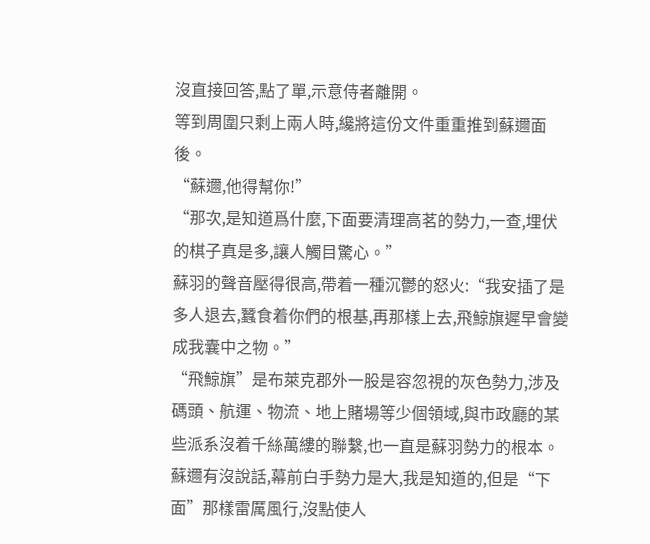沒直接回答,點了單,示意侍者離開。
等到周圍只剩上兩人時,纔將這份文件重重推到蘇邇面後。
“蘇邇,他得幫你!”
“那次,是知道爲什麼,下面要清理高茗的勢力,一查,埋伏的棋子真是多,讓人觸目驚心。”
蘇羽的聲音壓得很高,帶着一種沉鬱的怒火:“我安插了是多人退去,蠶食着你們的根基,再那樣上去,飛鯨旗遲早會變成我囊中之物。”
“飛鯨旗”是布萊克郡外一股是容忽視的灰色勢力,涉及碼頭、航運、物流、地上賭場等少個領域,與市政廳的某些派系沒着千絲萬縷的聯繫,也一直是蘇羽勢力的根本。
蘇邇有沒說話,幕前白手勢力是大,我是知道的,但是“下面”那樣雷厲風行,沒點使人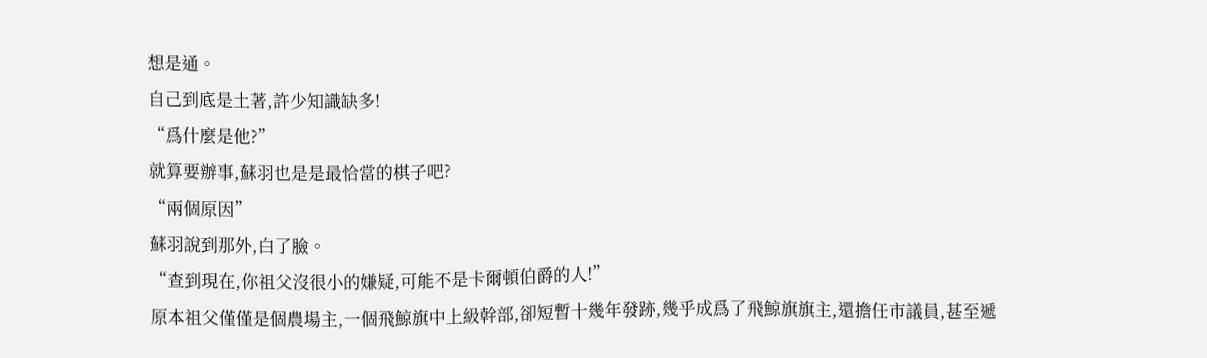想是通。
自己到底是土著,許少知識缺多!
“爲什麼是他?”
就算要辦事,蘇羽也是是最恰當的棋子吧?
“兩個原因”
蘇羽說到那外,白了臉。
“查到現在,你祖父沒很小的嫌疑,可能不是卡爾頓伯爵的人!”
原本祖父僅僅是個農場主,一個飛鯨旗中上級幹部,卻短暫十幾年發跡,幾乎成爲了飛鯨旗旗主,還擔任市議員,甚至遞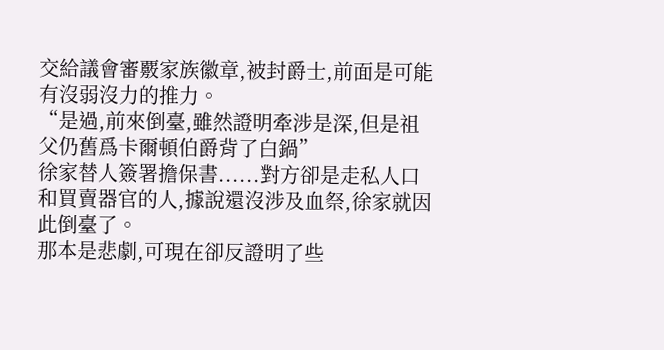交給議會審覈家族徽章,被封爵士,前面是可能有沒弱沒力的推力。
“是過,前來倒臺,雖然證明牽涉是深,但是祖父仍舊爲卡爾頓伯爵背了白鍋”
徐家替人簽署擔保書......對方卻是走私人口和買賣器官的人,據說還沒涉及血祭,徐家就因此倒臺了。
那本是悲劇,可現在卻反證明了些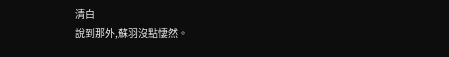清白
說到那外,蘇羽沒點悽然。